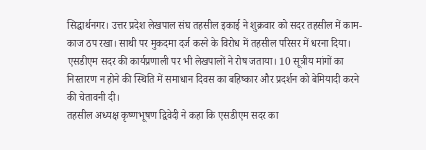सिद्धार्थनगर। उत्तर प्रदेश लेखपाल संघ तहसील इकाई ने शुक्रवार को सदर तहसील में काम-काज ठप रखा। साथी पर मुकदमा दर्ज करने के विरोध में तहसील परिसर में धरना दिया। एसडीएम सदर की कार्यप्रणाली पर भी लेखपालों ने रोष जताया। 10 सूत्रीय मांगों का निस्तारण न होने की स्थिति में समाधान दिवस का बहिष्कार और प्रदर्शन को बेमियादी करने की चेतावनी दी।
तहसील अध्यक्ष कृष्णभूषण द्विवेदी ने कहा कि एसडीएम सदर का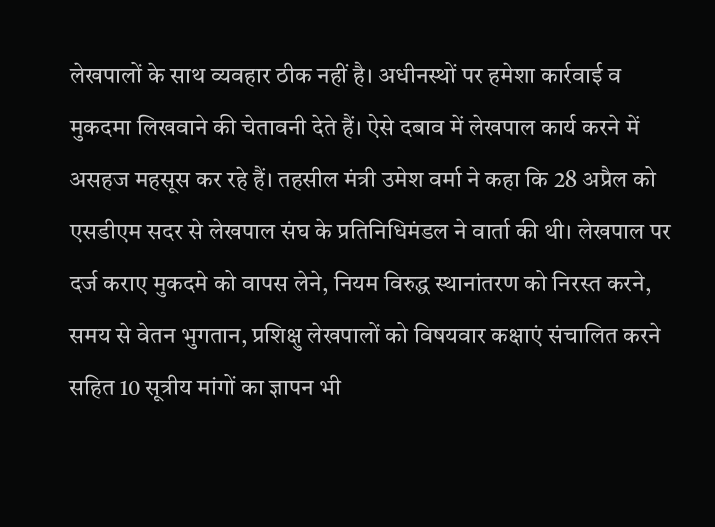लेखपालों के साथ व्यवहार ठीक नहीं है। अधीनस्थों पर हमेशा कार्रवाई व मुकदमा लिखवाने की चेतावनी देते हैं। ऐसे दबाव में लेखपाल कार्य करने में असहज महसूस कर रहे हैं। तहसील मंत्री उमेश वर्मा ने कहा कि 28 अप्रैल को एसडीएम सदर से लेखपाल संघ के प्रतिनिधिमंडल ने वार्ता की थी। लेखपाल पर दर्ज कराए मुकदमे को वापस लेने, नियम विरुद्ध स्थानांतरण को निरस्त करने, समय से वेतन भुगतान, प्रशिक्षु लेखपालों को विषयवार कक्षाएं संचालित करने सहित 10 सूत्रीय मांगों का ज्ञापन भी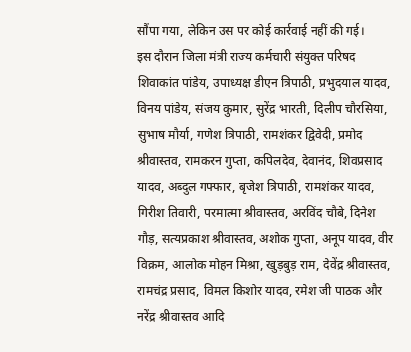सौंपा गया, लेकिन उस पर कोई कार्रवाई नहीं की गई।
इस दौरान जिला मंत्री राज्य कर्मचारी संयुक्त परिषद शिवाकांत पांडेय, उपाध्यक्ष डीएन त्रिपाठी, प्रभुदयाल यादव, विनय पांडेय, संजय कुमार, सुरेंद्र भारती, दिलीप चौरसिया, सुभाष मौर्या, गणेश त्रिपाठी, रामशंकर द्विवेदी, प्रमोद श्रीवास्तव, रामकरन गुप्ता, कपिलदेव, देवानंद, शिवप्रसाद यादव, अब्दुल गफ्फार, बृजेश त्रिपाठी, रामशंकर यादव, गिरीश तिवारी, परमात्मा श्रीवास्तव, अरविंद चौबे, दिनेश गौड़, सत्यप्रकाश श्रीवास्तव, अशोक गुप्ता, अनूप यादव, वीर विक्रम, आलोक मोहन मिश्रा, खुड़बुड़ राम, देवेंद्र श्रीवास्तव, रामचंद्र प्रसाद, विमल किशोर यादव, रमेश जी पाठक और नरेंद्र श्रीवास्तव आदि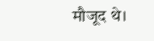मौजूद थे।